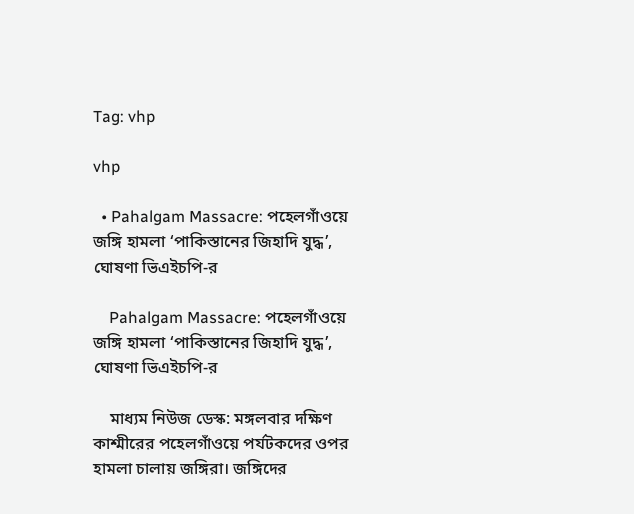Tag: vhp

vhp

  • Pahalgam Massacre: পহেলগাঁওয়ে জঙ্গি হামলা ‘পাকিস্তানের জিহাদি যুদ্ধ’, ঘোষণা ভিএইচপি-র

    Pahalgam Massacre: পহেলগাঁওয়ে জঙ্গি হামলা ‘পাকিস্তানের জিহাদি যুদ্ধ’, ঘোষণা ভিএইচপি-র

    মাধ্যম নিউজ ডেস্ক: মঙ্গলবার দক্ষিণ কাশ্মীরের পহেলগাঁওয়ে পর্যটকদের ওপর হামলা চালায় জঙ্গিরা। জঙ্গিদের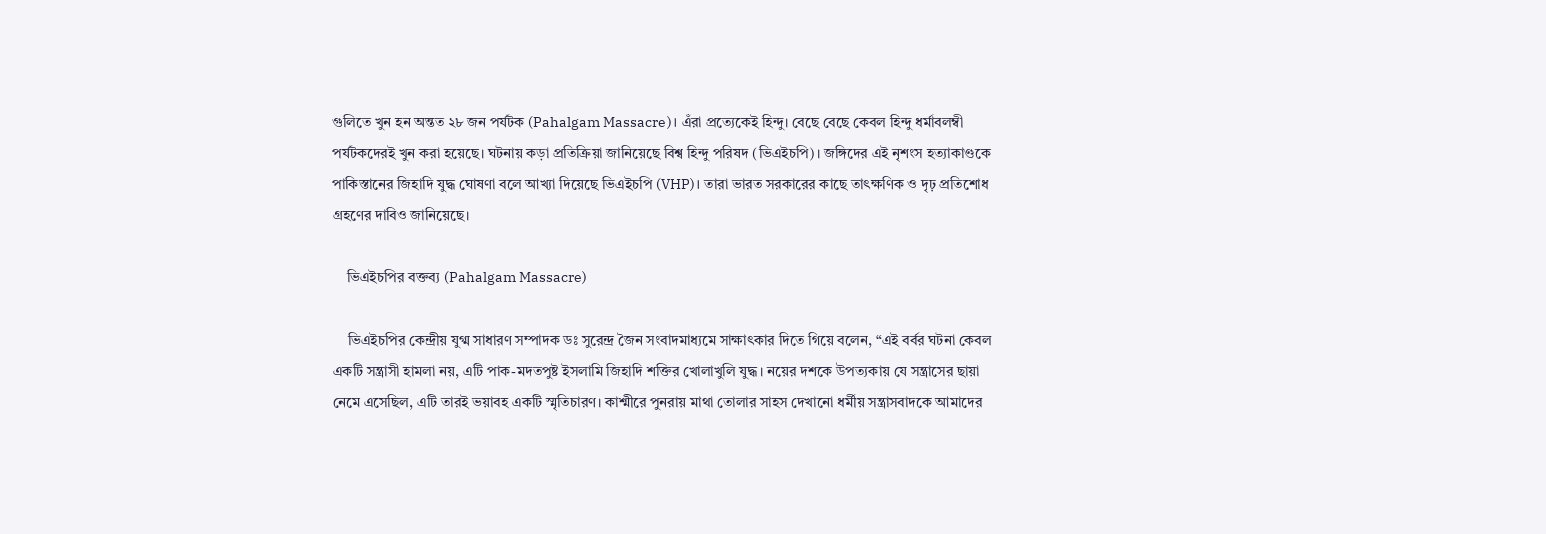গুলিতে খুন হন অন্তত ২৮ জন পর্যটক (Pahalgam Massacre)। এঁরা প্রত্যেকেই হিন্দু। বেছে বেছে কেবল হিন্দু ধর্মাবলম্বী পর্যটকদেরই খুন করা হয়েছে। ঘটনায় কড়া প্রতিক্রিয়া জানিয়েছে বিশ্ব হিন্দু পরিষদ (ভিএইচপি)। জঙ্গিদের এই নৃশংস হত্যাকাণ্ডকে পাকিস্তানের জিহাদি যুদ্ধ ঘোষণা বলে আখ্যা দিয়েছে ভিএইচপি (VHP)। তারা ভারত সরকারের কাছে তাৎক্ষণিক ও দৃঢ় প্রতিশোধ গ্রহণের দাবিও জানিয়েছে।

    ভিএইচপির বক্তব্য (Pahalgam Massacre)

    ভিএইচপির কেন্দ্রীয় যুগ্ম সাধারণ সম্পাদক ডঃ সুরেন্দ্র জৈন সংবাদমাধ্যমে সাক্ষাৎকার দিতে গিয়ে বলেন, “এই বর্বর ঘটনা কেবল একটি সন্ত্রাসী হামলা নয়, এটি পাক-মদতপুষ্ট ইসলামি জিহাদি শক্তির খোলাখুলি যুদ্ধ। নয়ের দশকে উপত্যকায় যে সন্ত্রাসের ছায়া নেমে এসেছিল, এটি তারই ভয়াবহ একটি স্মৃতিচারণ। কাশ্মীরে পুনরায় মাথা তোলার সাহস দেখানো ধর্মীয় সন্ত্রাসবাদকে আমাদের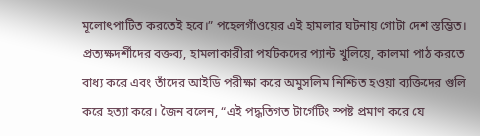মূলোৎপাটিত করতেই হবে।” পহেলগাঁওয়ের এই হামলার ঘটনায় গোটা দেশ স্তম্ভিত। প্রত্যক্ষদর্শীদের বক্তব্য, হামলাকারীরা পর্যটকদের প্যান্ট খুলিয়ে, কালমা পাঠ করতে বাধ্য করে এবং তাঁদের আইডি পরীক্ষা করে অমুসলিম নিশ্চিত হওয়া ব্যক্তিদের গুলি করে হত্যা করে। জৈন বলেন, “এই পদ্ধতিগত টার্গেটিং স্পষ্ট প্রমাণ করে যে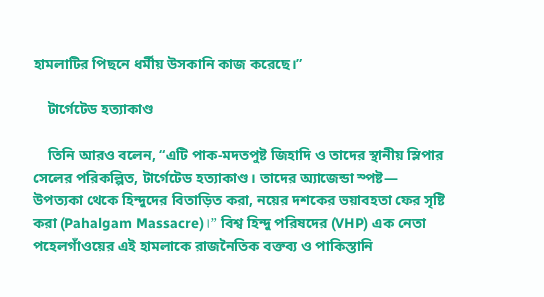হামলাটির পিছনে ধর্মীয় উসকানি কাজ করেছে।”

    টার্গেটেড হত্যাকাণ্ড

    তিনি আরও বলেন, “এটি পাক-মদতপুষ্ট জিহাদি ও তাদের স্থানীয় স্লিপার সেলের পরিকল্পিত, টার্গেটেড হত্যাকাণ্ড। তাদের অ্যাজেন্ডা স্পষ্ট— উপত্যকা থেকে হিন্দুদের বিতাড়িত করা, নয়ের দশকের ভয়াবহতা ফের সৃষ্টি করা (Pahalgam Massacre)।” বিশ্ব হিন্দু পরিষদের (VHP) এক নেতা পহেলগাঁওয়ের এই হামলাকে রাজনৈতিক বক্তব্য ও পাকিস্তানি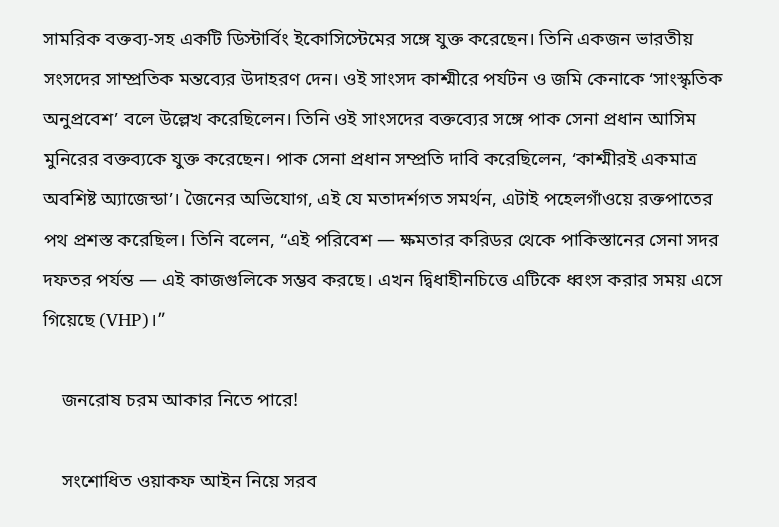সামরিক বক্তব্য-সহ একটি ডিস্টার্বিং ইকোসিস্টেমের সঙ্গে যুক্ত করেছেন। তিনি একজন ভারতীয় সংসদের সাম্প্রতিক মন্তব্যের উদাহরণ দেন। ওই সাংসদ কাশ্মীরে পর্যটন ও জমি কেনাকে ‘সাংস্কৃতিক অনুপ্রবেশ’ বলে উল্লেখ করেছিলেন। তিনি ওই সাংসদের বক্তব্যের সঙ্গে পাক সেনা প্রধান আসিম মুনিরের বক্তব্যকে যুক্ত করেছেন। পাক সেনা প্রধান সম্প্রতি দাবি করেছিলেন, ‘কাশ্মীরই একমাত্র অবশিষ্ট অ্যাজেন্ডা’। জৈনের অভিযোগ, এই যে মতাদর্শগত সমর্থন, এটাই পহেলগাঁওয়ে রক্তপাতের পথ প্রশস্ত করেছিল। তিনি বলেন, “এই পরিবেশ — ক্ষমতার করিডর থেকে পাকিস্তানের সেনা সদর দফতর পর্যন্ত — এই কাজগুলিকে সম্ভব করছে। এখন দ্বিধাহীনচিত্তে এটিকে ধ্বংস করার সময় এসে গিয়েছে (VHP)।”

    জনরোষ চরম আকার নিতে পারে!

    সংশোধিত ওয়াকফ আইন নিয়ে সরব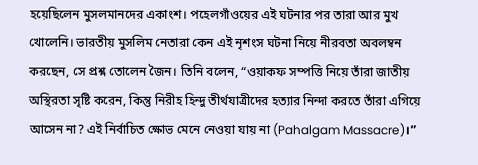হয়েছিলেন মুসলমানদের একাংশ। পহেলগাঁওয়ের এই ঘটনার পর তারা আর মুখ খোলেনি। ভারতীয় মুসলিম নেতারা কেন এই নৃশংস ঘটনা নিয়ে নীরবতা অবলম্বন করছেন, সে প্রশ্ন তোলেন জৈন। তিনি বলেন, “ওয়াকফ সম্পত্তি নিয়ে তাঁরা জাতীয় অস্থিরতা সৃষ্টি করেন, কিন্তু নিরীহ হিন্দু তীর্থযাত্রীদের হত্যার নিন্দা করতে তাঁরা এগিয়ে আসেন না? এই নির্বাচিত ক্ষোভ মেনে নেওয়া যায় না (Pahalgam Massacre)।”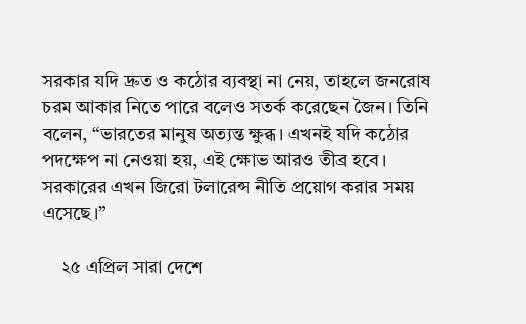সরকার যদি দ্রুত ও কঠোর ব্যবস্থা না নেয়, তাহলে জনরোষ চরম আকার নিতে পারে বলেও সতর্ক করেছেন জৈন। তিনি বলেন, “ভারতের মানুষ অত্যন্ত ক্ষুব্ধ। এখনই যদি কঠোর পদক্ষেপ না নেওয়া হয়, এই ক্ষোভ আরও তীব্র হবে। সরকারের এখন জিরো টলারেন্স নীতি প্রয়োগ করার সময় এসেছে।”

    ২৫ এপ্রিল সারা দেশে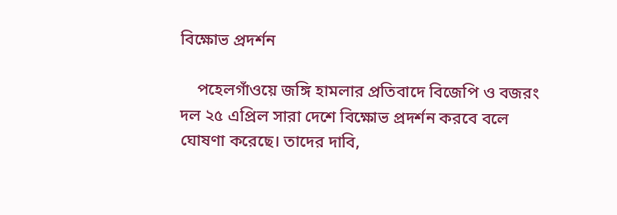বিক্ষোভ প্রদর্শন

    পহেলগাঁওয়ে জঙ্গি হামলার প্রতিবাদে বিজেপি ও বজরং দল ২৫ এপ্রিল সারা দেশে বিক্ষোভ প্রদর্শন করবে বলে ঘোষণা করেছে। তাদের দাবি,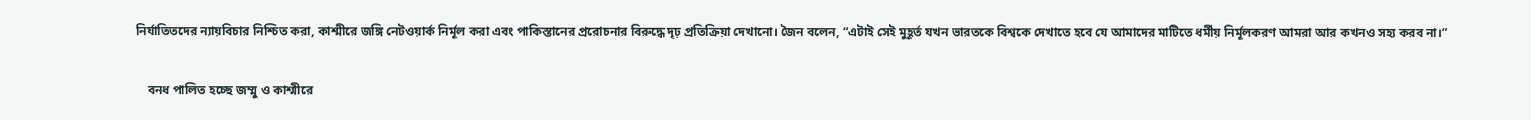নির্যাতিতদের ন্যায়বিচার নিশ্চিত করা, কাশ্মীরে জঙ্গি নেটওয়ার্ক নির্মূল করা এবং পাকিস্তানের প্ররোচনার বিরুদ্ধে দৃঢ় প্রতিক্রিয়া দেখানো। জৈন বলেন, “এটাই সেই মুহূর্ত যখন ভারতকে বিশ্বকে দেখাতে হবে যে আমাদের মাটিতে ধর্মীয় নির্মূলকরণ আমরা আর কখনও সহ্য করব না।”

    বনধ পালিত হচ্ছে জম্মু ও কাশ্মীরে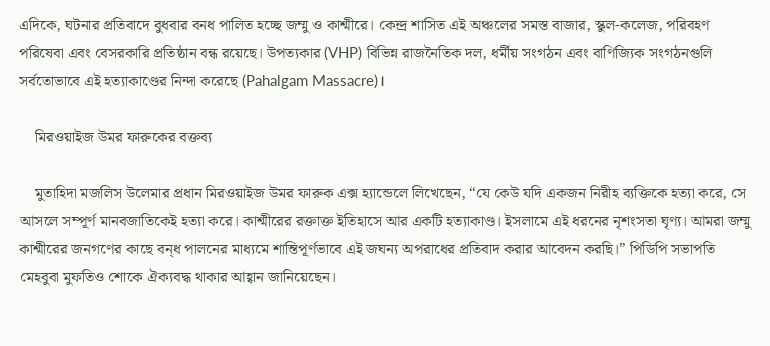এদিকে, ঘটনার প্রতিবাদে বুধবার বনধ পালিত হচ্ছে জম্মু ও কাশ্মীরে। কেন্দ্র শাসিত এই অঞ্চলের সমস্ত বাজার, স্কুল-কলেজ, পরিবহণ পরিষেবা এবং বেসরকারি প্রতিষ্ঠান বন্ধ রয়েছে। উপত্যকার (VHP) বিভিন্ন রাজনৈতিক দল, ধর্মীয় সংগঠন এবং বাণিজ্যিক সংগঠনগুলি সর্বতোভাবে এই হত্যাকাণ্ডের নিন্দা করেছে (Pahalgam Massacre)।

    মিরওয়াইজ উমর ফারুকের বক্তব্য

    মুতাহিদা মজলিস উলেমার প্রধান মিরওয়াইজ উমর ফারুক এক্স হ্যান্ডেলে লিখেছেন, “যে কেউ যদি একজন নিরীহ ব্যক্তিকে হত্যা করে, সে আসলে সম্পূর্ণ মানবজাতিকেই হত্যা করে। কাশ্মীরের রক্তাক্ত ইতিহাসে আর একটি হত্যাকাণ্ড। ইসলামে এই ধরনের নৃশংসতা ঘৃণ্য। আমরা জম্মু কাশ্মীরের জনগণের কাছে বন‍্‍ধ পালনের মাধ্যমে শান্তিপূর্ণভাবে এই জঘন্য অপরাধের প্রতিবাদ করার আবেদন করছি।” পিডিপি সভাপতি মেহবুবা মুফতিও শোকে ঐক্যবদ্ধ থাকার আহ্বান জানিয়েছেন।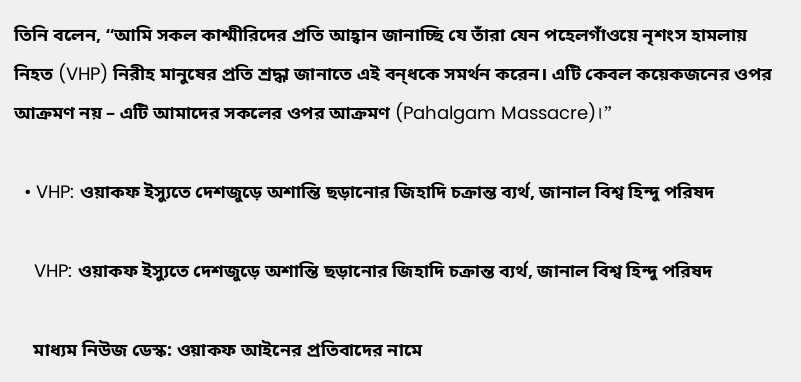তিনি বলেন, “আমি সকল কাশ্মীরিদের প্রতি আহ্বান জানাচ্ছি যে তাঁরা যেন পহেলগাঁওয়ে নৃশংস হামলায় নিহত (VHP) নিরীহ মানুষের প্রতি শ্রদ্ধা জানাতে এই বন‍্‍ধকে সমর্থন করেন। এটি কেবল কয়েকজনের ওপর আক্রমণ নয় – এটি আমাদের সকলের ওপর আক্রমণ (Pahalgam Massacre)।”

  • VHP: ওয়াকফ ইস্যুতে দেশজুড়ে অশান্তি ছড়ানোর জিহাদি চক্রান্ত ব্যর্থ, জানাল বিশ্ব হিন্দু পরিষদ

    VHP: ওয়াকফ ইস্যুতে দেশজুড়ে অশান্তি ছড়ানোর জিহাদি চক্রান্ত ব্যর্থ, জানাল বিশ্ব হিন্দু পরিষদ

    মাধ্যম নিউজ ডেস্ক: ওয়াকফ আইনের প্রতিবাদের নামে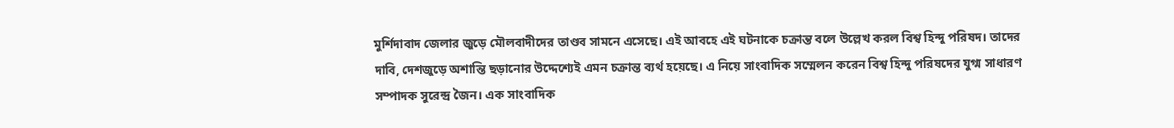মুর্শিদাবাদ জেলার জুড়ে মৌলবাদীদের তাণ্ডব সামনে এসেছে। এই আবহে এই ঘটনাকে চক্রান্ত বলে উল্লেখ করল বিশ্ব হিন্দু পরিষদ। তাদের দাবি, দেশজুড়ে অশান্তি ছড়ানোর উদ্দেশ্যেই এমন চক্রান্ত ব্যর্থ হয়েছে। এ নিয়ে সাংবাদিক সম্মেলন করেন বিশ্ব হিন্দু পরিষদের যুগ্ম সাধারণ সম্পাদক সুরেন্দ্র জৈন। এক সাংবাদিক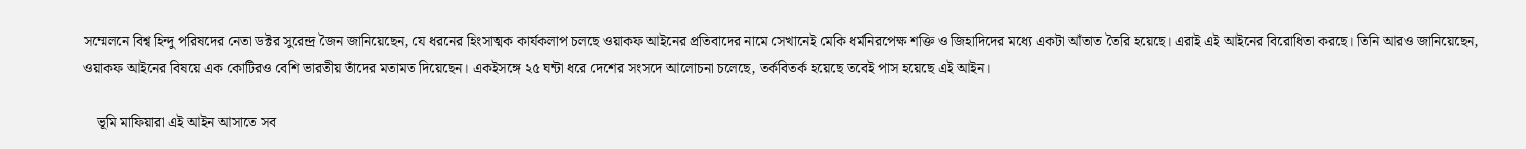সম্মেলনে বিশ্ব হিন্দু পরিষদের নেতা ডক্টর সুরেন্দ্র জৈন জানিয়েছেন, যে ধরনের হিংসাত্মক কার্যকলাপ চলছে ওয়াকফ আইনের প্রতিবাদের নামে সেখানেই মেকি ধর্মনিরপেক্ষ শক্তি ও জিহাদিদের মধ্যে একটা আঁতাত তৈরি হয়েছে। এরাই এই আইনের বিরোধিতা করছে। তিনি আরও জানিয়েছেন, ওয়াকফ আইনের বিষয়ে এক কোটিরও বেশি ভারতীয় তাঁদের মতামত দিয়েছেন। একইসঙ্গে ২৫ ঘন্টা ধরে দেশের সংসদে আলোচনা চলেছে, তর্কবিতর্ক হয়েছে তবেই পাস হয়েছে এই আইন।

    ভূমি মাফিয়ারা এই আইন আসাতে সব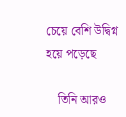চেয়ে বেশি উদ্বিগ্ন হয়ে পড়েছে

    তিনি আরও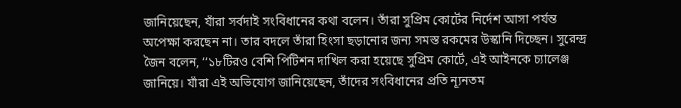জানিয়েছেন, যাঁরা সর্বদাই সংবিধানের কথা বলেন। তাঁরা সুপ্রিম কোর্টের নির্দেশ আসা পর্যন্ত অপেক্ষা করছেন না। তার বদলে তাঁরা হিংসা ছড়ানোর জন্য সমস্ত রকমের উস্কানি দিচ্ছেন। সুরেন্দ্র জৈন বলেন, ‘‘১৮টিরও বেশি পিটিশন দাখিল করা হয়েছে সুপ্রিম কোর্টে, এই আইনকে চ্যালেঞ্জ জানিয়ে। যাঁরা এই অভিযোগ জানিয়েছেন, তাঁদের সংবিধানের প্রতি ন্যূনতম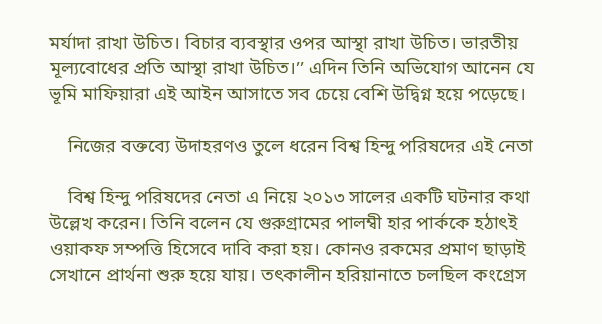মর্যাদা রাখা উচিত। বিচার ব্যবস্থার ওপর আস্থা রাখা উচিত। ভারতীয় মূল্যবোধের প্রতি আস্থা রাখা উচিত।’’ এদিন তিনি অভিযোগ আনেন যে ভূমি মাফিয়ারা এই আইন আসাতে সব চেয়ে বেশি উদ্বিগ্ন হয়ে পড়েছে।

    নিজের বক্তব্যে উদাহরণও তুলে ধরেন বিশ্ব হিন্দু পরিষদের এই নেতা

    বিশ্ব হিন্দু পরিষদের নেতা এ নিয়ে ২০১৩ সালের একটি ঘটনার কথা উল্লেখ করেন। তিনি বলেন যে গুরুগ্রামের পালম্বী হার পার্ককে হঠাৎই ওয়াকফ সম্পত্তি হিসেবে দাবি করা হয়। কোনও রকমের প্রমাণ ছাড়াই সেখানে প্রার্থনা শুরু হয়ে যায়। তৎকালীন হরিয়ানাতে চলছিল কংগ্রেস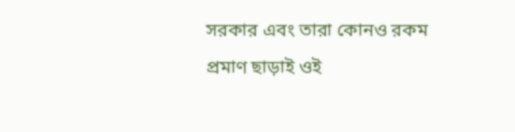সরকার এবং তারা কোনও রকম প্রমাণ ছাড়াই ওই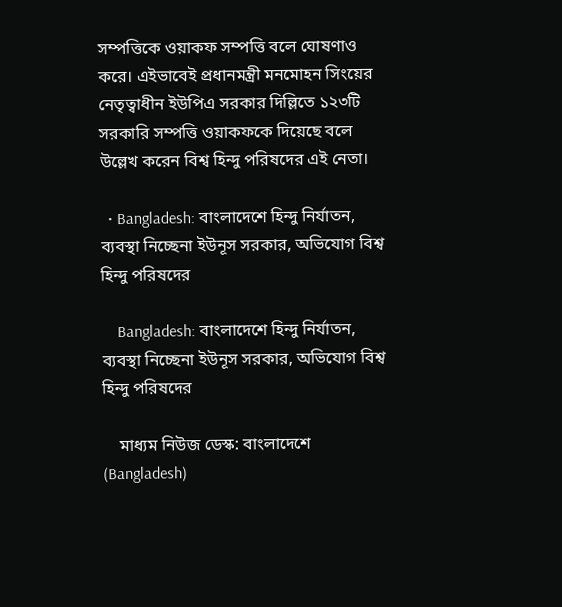সম্পত্তিকে ওয়াকফ সম্পত্তি বলে ঘোষণাও করে। এইভাবেই প্রধানমন্ত্রী মনমোহন সিংয়ের নেতৃত্বাধীন ইউপিএ সরকার দিল্লিতে ১২৩টি সরকারি সম্পত্তি ওয়াকফকে দিয়েছে বলে উল্লেখ করেন বিশ্ব হিন্দু পরিষদের এই নেতা।

  • Bangladesh: বাংলাদেশে হিন্দু নির্যাতন, ব্যবস্থা নিচ্ছেনা ইউনূস সরকার, অভিযোগ বিশ্ব হিন্দু পরিষদের

    Bangladesh: বাংলাদেশে হিন্দু নির্যাতন, ব্যবস্থা নিচ্ছেনা ইউনূস সরকার, অভিযোগ বিশ্ব হিন্দু পরিষদের

    মাধ্যম নিউজ ডেস্ক: বাংলাদেশে (Bangladesh)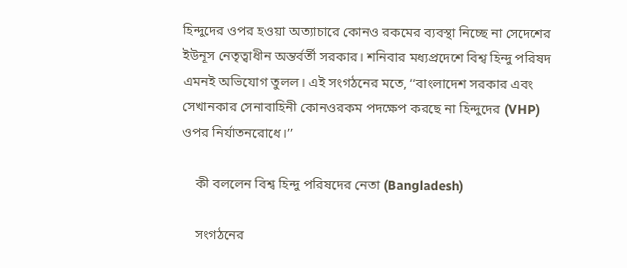হিন্দুদের ওপর হওয়া অত্যাচারে কোনও রকমের ব্যবস্থা নিচ্ছে না সেদেশের ইউনূস নেতৃত্বাধীন অন্তর্বর্তী সরকার। শনিবার মধ্যপ্রদেশে বিশ্ব হিন্দু পরিষদ এমনই অভিযোগ তুলল। এই সংগঠনের মতে, ‘‘বাংলাদেশ সরকার এবং সেখানকার সেনাবাহিনী কোনওরকম পদক্ষেপ করছে না হিন্দুদের (VHP) ওপর নির্যাতনরোধে।’’

    কী বললেন বিশ্ব হিন্দু পরিষদের নেতা (Bangladesh)

    সংগঠনের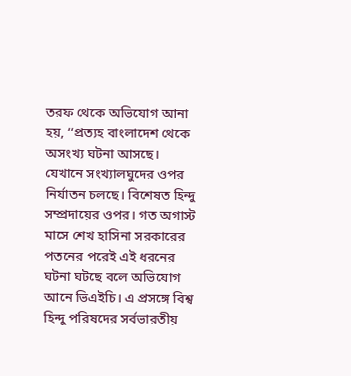তরফ থেকে অভিযোগ আনা হয়, ‘‘প্রত্যহ বাংলাদেশ থেকে অসংখ্য ঘটনা আসছে। যেখানে সংখ্যালঘুদের ওপর নির্যাতন চলছে। বিশেষত হিন্দু সম্প্রদায়ের ওপর। গত অগাস্ট মাসে শেখ হাসিনা সরকারের পতনের পরেই এই ধরনের ঘটনা ঘটছে বলে অভিযোগ আনে ভিএইচি। এ প্রসঙ্গে বিশ্ব হিন্দু পরিষদের সর্বভারতীয়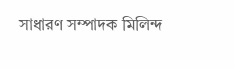সাধারণ সম্পাদক মিলিন্দ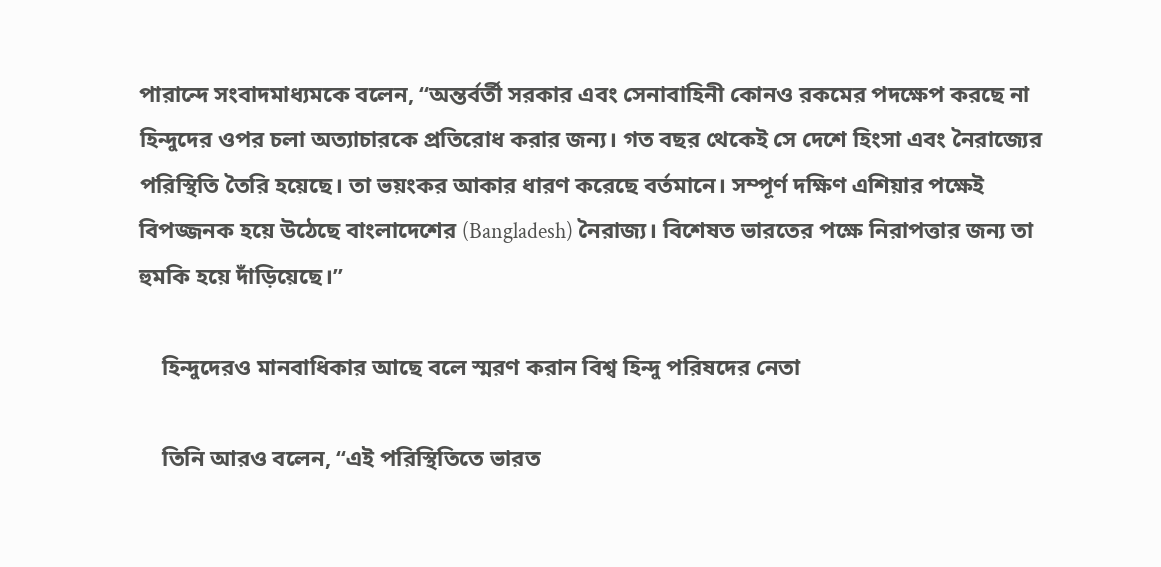পারান্দে সংবাদমাধ্যমকে বলেন, ‘‘অন্তর্বর্তী সরকার এবং সেনাবাহিনী কোনও রকমের পদক্ষেপ করছে না হিন্দুদের ওপর চলা অত্যাচারকে প্রতিরোধ করার জন্য। গত বছর থেকেই সে দেশে হিংসা এবং নৈরাজ্যের পরিস্থিতি তৈরি হয়েছে। তা ভয়ংকর আকার ধারণ করেছে বর্তমানে। সম্পূর্ণ দক্ষিণ এশিয়ার পক্ষেই বিপজ্জনক হয়ে উঠেছে বাংলাদেশের (Bangladesh) নৈরাজ্য। বিশেষত ভারতের পক্ষে নিরাপত্তার জন্য তা হুমকি হয়ে দাঁড়িয়েছে।’’

    হিন্দুদেরও মানবাধিকার আছে বলে স্মরণ করান বিশ্ব হিন্দু পরিষদের নেতা

    তিনি আরও বলেন, ‘‘এই পরিস্থিতিতে ভারত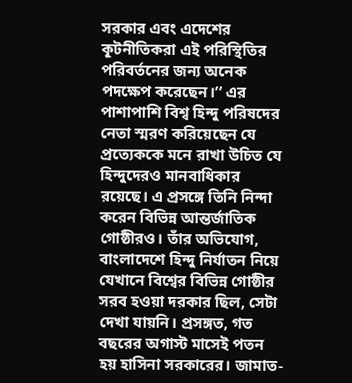সরকার এবং এদেশের কূটনীতিকরা এই পরিস্থিতির পরিবর্তনের জন্য অনেক পদক্ষেপ করেছেন।’’ এর পাশাপাশি বিশ্ব হিন্দু পরিষদের নেতা স্মরণ করিয়েছেন যে প্রত্যেককে মনে রাখা উচিত যে হিন্দুদেরও মানবাধিকার রয়েছে। এ প্রসঙ্গে তিনি নিন্দা করেন বিভিন্ন আন্তর্জাতিক গোষ্ঠীরও। তাঁর অভিযোগ, বাংলাদেশে হিন্দু নির্যাতন নিয়ে যেখানে বিশ্বের বিভিন্ন গোষ্ঠীর সরব হওয়া দরকার ছিল, সেটা দেখা যায়নি। প্রসঙ্গত, গত বছরের অগাস্ট মাসেই পতন হয় হাসিনা সরকারের। জামাত-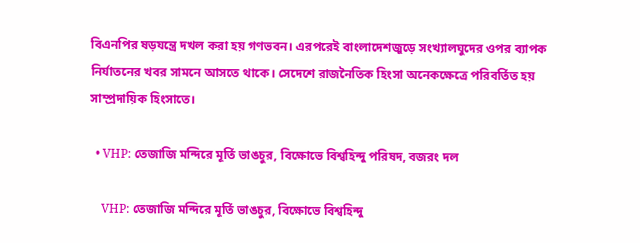বিএনপির ষড়যন্ত্রে দখল করা হয় গণভবন। এরপরেই বাংলাদেশজুড়ে সংখ্যালঘুদের ওপর ব্যাপক নির্যাতনের খবর সামনে আসতে থাকে। সেদেশে রাজনৈতিক হিংসা অনেকক্ষেত্রে পরিবর্তিত হয় সাম্প্রদায়িক হিংসাতে।

  • VHP: তেজাজি মন্দিরে মূর্তি ভাঙচুর, বিক্ষোভে বিশ্বহিন্দু পরিষদ, বজরং দল

    VHP: তেজাজি মন্দিরে মূর্তি ভাঙচুর, বিক্ষোভে বিশ্বহিন্দু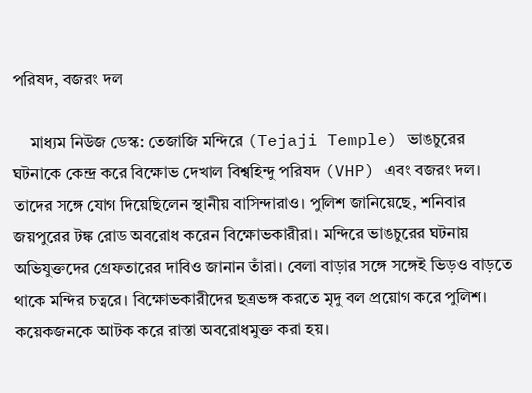পরিষদ, বজরং দল

    মাধ্যম নিউজ ডেস্ক: তেজাজি মন্দিরে (Tejaji Temple) ভাঙচুরের ঘটনাকে কেন্দ্র করে বিক্ষোভ দেখাল বিশ্বহিন্দু পরিষদ (VHP) এবং বজরং দল। তাদের সঙ্গে যোগ দিয়েছিলেন স্থানীয় বাসিন্দারাও। পুলিশ জানিয়েছে, শনিবার জয়পুরের টঙ্ক রোড অবরোধ করেন বিক্ষোভকারীরা। মন্দিরে ভাঙচুরের ঘটনায় অভিযুক্তদের গ্রেফতারের দাবিও জানান তাঁরা। বেলা বাড়ার সঙ্গে সঙ্গেই ভিড়ও বাড়তে থাকে মন্দির চত্বরে। বিক্ষোভকারীদের ছত্রভঙ্গ করতে মৃদু বল প্রয়োগ করে পুলিশ। কয়েকজনকে আটক করে রাস্তা অবরোধমুক্ত করা হয়।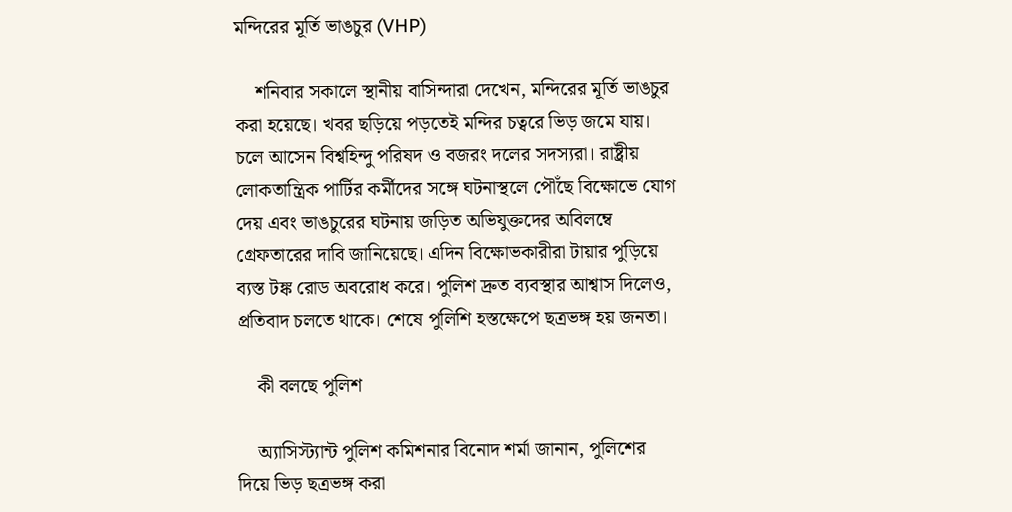মন্দিরের মূর্তি ভাঙচুর (VHP)

    শনিবার সকালে স্থানীয় বাসিন্দারা দেখেন, মন্দিরের মূর্তি ভাঙচুর করা হয়েছে। খবর ছড়িয়ে পড়তেই মন্দির চত্বরে ভিড় জমে যায়। চলে আসেন বিশ্বহিন্দু পরিষদ ও বজরং দলের সদস্যরা। রাষ্ট্রীয় লোকতান্ত্রিক পার্টির কর্মীদের সঙ্গে ঘটনাস্থলে পৌঁছে বিক্ষোভে যোগ দেয় এবং ভাঙচুরের ঘটনায় জড়িত অভিযুক্তদের অবিলম্বে গ্রেফতারের দাবি জানিয়েছে। এদিন বিক্ষোভকারীরা টায়ার পুড়িয়ে ব্যস্ত টঙ্ক রোড অবরোধ করে। পুলিশ দ্রুত ব্যবস্থার আশ্বাস দিলেও, প্রতিবাদ চলতে থাকে। শেষে পুলিশি হস্তক্ষেপে ছত্রভঙ্গ হয় জনতা।

    কী বলছে পুলিশ

    অ্যাসিস্ট্যান্ট পুলিশ কমিশনার বিনোদ শর্মা জানান, পুলিশের দিয়ে ভিড় ছত্রভঙ্গ করা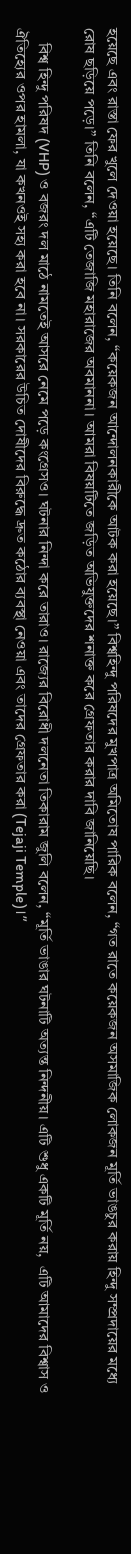হয়েছে এবং রাস্তা ফের খুলে দেওয়া হয়েছে। তিনি বলেন, “কয়েকজন আন্দোলনকারীকে আটক করা হয়েছে।” বিশ্বহিন্দু পরিষদের মুখপাত্র অমিতোষ পারিক বলেন, “গত রাতে কয়েকজন অসমাজিক লোকজন মূর্তি ভাঙচুর করায় হিন্দু সম্প্রদায়ের মধ্যে রোষ ছড়িয়ে পড়ে।” তিনি বলেন, “এটি তেজাজি মহারাজের অবমাননা। আমরা বিষয়টিতে জড়িত অভিযুক্তদের শনাক্ত করে গ্রেফতার করার দাবি জানিয়েছি।

    বিশ্ব হিন্দু পরিষদ (VHP) ও বজরং দল মাঠে নামতেই আসরে নেমে পড়ে কংগ্রেসও। ঘটনার নিন্দা করে তারাও। রাজ্যের বিরোধী দলনেতা তিকারাম জুলি বলেন, “মূর্তি ভাঙার ঘটনাটি অত্যন্ত নিন্দনীয়। এটি শুধু একটি মূর্তি নয়,  এটি আমাদের বিশ্বাস ও ঐতিহ্যের ওপর হামলা, যা কখনওই সহ্য করা হবে না। সরকারের উচিত দোষীদের বিরুদ্ধে দ্রুত কঠোর ব্যবস্থা নেওয়া এবং তাদের গ্রেফতার করা (Tejaji Temple)।”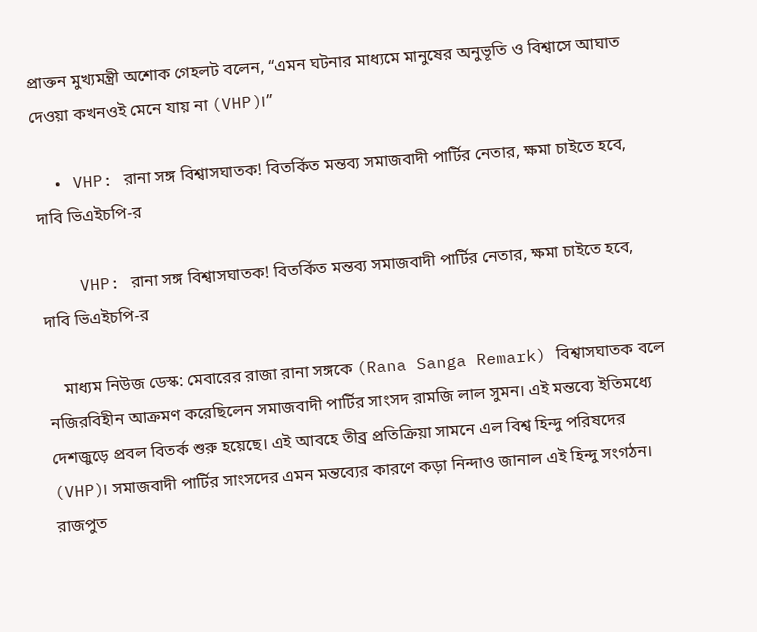প্রাক্তন মুখ্যমন্ত্রী অশোক গেহলট বলেন, “এমন ঘটনার মাধ্যমে মানুষের অনুভূতি ও বিশ্বাসে আঘাত দেওয়া কখনওই মেনে যায় না (VHP)।”

  • VHP: রানা সঙ্গ বিশ্বাসঘাতক! বিতর্কিত মন্তব্য সমাজবাদী পার্টির নেতার, ক্ষমা চাইতে হবে, দাবি ভিএইচপি-র

    VHP: রানা সঙ্গ বিশ্বাসঘাতক! বিতর্কিত মন্তব্য সমাজবাদী পার্টির নেতার, ক্ষমা চাইতে হবে, দাবি ভিএইচপি-র

    মাধ্যম নিউজ ডেস্ক: মেবারের রাজা রানা সঙ্গকে (Rana Sanga Remark) বিশ্বাসঘাতক বলে নজিরবিহীন আক্রমণ করেছিলেন সমাজবাদী পার্টির সাংসদ রামজি লাল সুমন। এই মন্তব্যে ইতিমধ্যে দেশজুড়ে প্রবল বিতর্ক শুরু হয়েছে। এই আবহে তীব্র প্রতিক্রিয়া সামনে এল বিশ্ব হিন্দু পরিষদের (VHP)। সমাজবাদী পার্টির সাংসদের এমন মন্তব্যের কারণে কড়া নিন্দাও জানাল এই হিন্দু সংগঠন। রাজপুত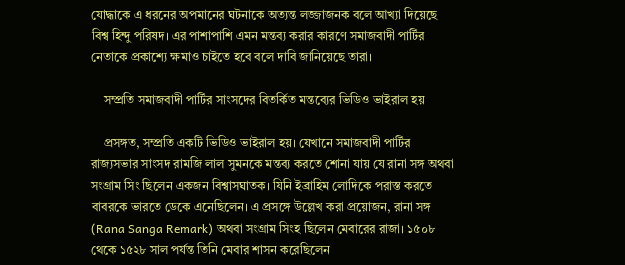যোদ্ধাকে এ ধরনের অপমানের ঘটনাকে অত্যন্ত লজ্জাজনক বলে আখ্যা দিয়েছে বিশ্ব হিন্দু পরিষদ। এর পাশাপাশি এমন মন্তব্য করার কারণে সমাজবাদী পার্টির নেতাকে প্রকাশ্যে ক্ষমাও চাইতে হবে বলে দাবি জানিয়েছে তারা।

    সম্প্রতি সমাজবাদী পার্টির সাংসদের বিতর্কিত মন্তব্যের ভিডিও ভাইরাল হয়

    প্রসঙ্গত, সম্প্রতি একটি ভিডিও ভাইরাল হয়। যেখানে সমাজবাদী পার্টির রাজ্যসভার সাংসদ রামজি লাল সুমনকে মন্তব্য করতে শোনা যায় যে রানা সঙ্গ অথবা সংগ্রাম সিং ছিলেন একজন বিশ্বাসঘাতক। যিনি ইব্রাহিম লোদিকে পরাস্ত করতে বাবরকে ভারতে ডেকে এনেছিলেন। এ প্রসঙ্গে উল্লেখ করা প্রয়োজন, রানা সঙ্গ (Rana Sanga Remark) অথবা সংগ্রাম সিংহ ছিলেন মেবারের রাজা। ১৫০৮ থেকে ১৫২৮ সাল পর্যন্ত তিনি মেবার শাসন করেছিলেন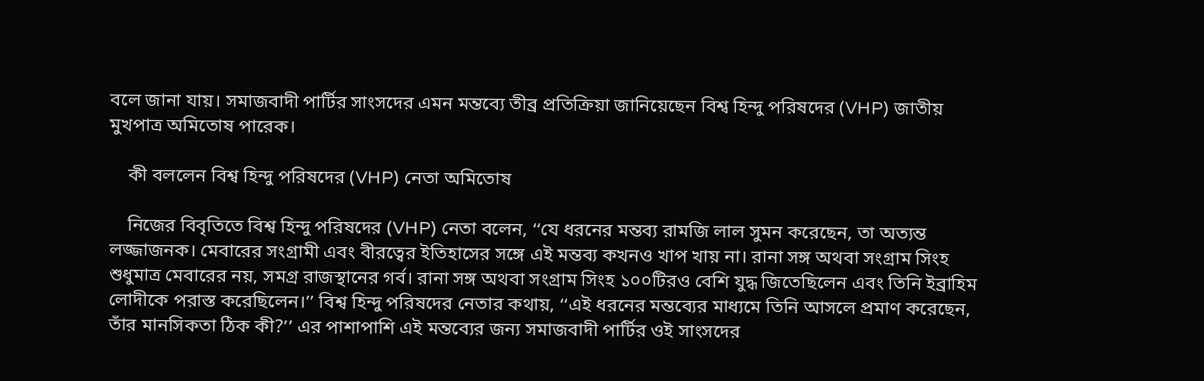বলে জানা যায়। সমাজবাদী পার্টির সাংসদের এমন মন্তব্যে তীব্র প্রতিক্রিয়া জানিয়েছেন বিশ্ব হিন্দু পরিষদের (VHP) জাতীয় মুখপাত্র অমিতোষ পারেক।

    কী বললেন বিশ্ব হিন্দু পরিষদের (VHP) নেতা অমিতোষ

    নিজের বিবৃতিতে বিশ্ব হিন্দু পরিষদের (VHP) নেতা বলেন, ‘‘যে ধরনের মন্তব্য রামজি লাল সুমন করেছেন, তা অত্যন্ত লজ্জাজনক। মেবারের সংগ্রামী এবং বীরত্বের ইতিহাসের সঙ্গে এই মন্তব্য কখনও খাপ খায় না। রানা সঙ্গ অথবা সংগ্রাম সিংহ শুধুমাত্র মেবারের নয়, সমগ্র রাজস্থানের গর্ব। রানা সঙ্গ অথবা সংগ্রাম সিংহ ১০০টিরও বেশি যুদ্ধ জিতেছিলেন এবং তিনি ইব্রাহিম লোদীকে পরাস্ত করেছিলেন।’’ বিশ্ব হিন্দু পরিষদের নেতার কথায়, ‘‘এই ধরনের মন্তব্যের মাধ্যমে তিনি আসলে প্রমাণ করেছেন, তাঁর মানসিকতা ঠিক কী?’’ এর পাশাপাশি এই মন্তব্যের জন্য সমাজবাদী পার্টির ওই সাংসদের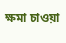ক্ষমা চাওয়া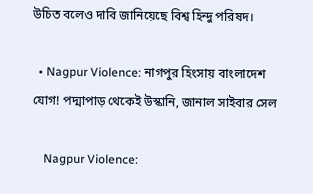উচিত বলেও দাবি জানিয়েছে বিশ্ব হিন্দু পরিষদ।

  • Nagpur Violence: নাগপুর হিংসায় বাংলাদেশ যোগ! পদ্মাপাড় থেকেই উস্কানি, জানাল সাইবার সেল

    Nagpur Violence: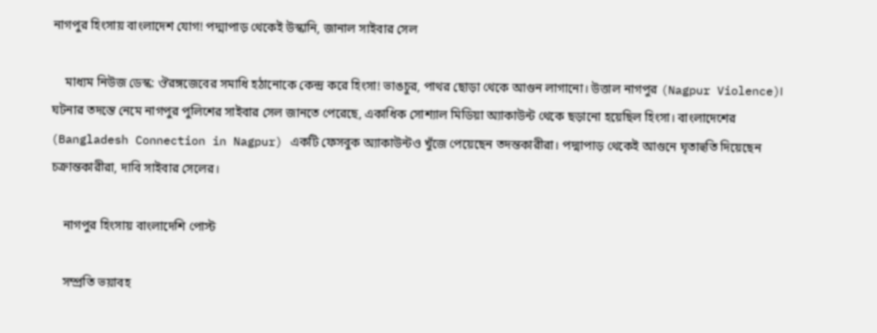নাগপুর হিংসায় বাংলাদেশ যোগ! পদ্মাপাড় থেকেই উস্কানি, জানাল সাইবার সেল

    মাধ্যম নিউজ ডেস্ক: ঔরঙ্গজেবের সমাধি হঠানোকে কেন্দ্র করে হিংসা! ভাঙচুর, পাথর ছোড়া থেকে আগুন লাগানো। উত্তাল নাগপুর (Nagpur Violence)। ঘটনার তদন্তে নেমে নাগপুর পুলিশের সাইবার সেল জানতে পেরেছে, একাধিক সোশ্যাল মিডিয়া অ্যাকাউন্ট থেকে ছড়ানো হয়েছিল হিংসা। বাংলাদেশের (Bangladesh Connection in Nagpur) একটি ফেসবুক অ্যাকাউন্টও খুঁজে পেয়েছেন তদন্তকারীরা। পদ্মাপাড় থেকেই আগুনে ঘৃতাহুতি দিয়েছেন চক্রান্তকারীরা, দাবি সাইবার সেলের।

    নাগপুর হিংসায় বাংলাদেশি পোস্ট

    সম্প্রতি ভয়াবহ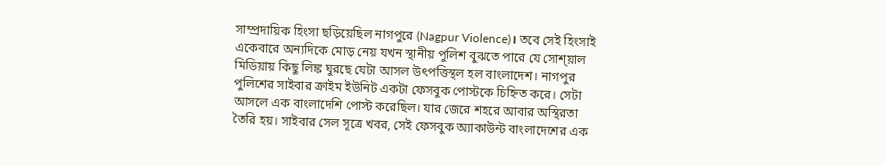সাম্প্রদায়িক হিংসা ছড়িয়েছিল নাগপুরে (Nagpur Violence)। তবে সেই হিংসাই একেবারে অন্যদিকে মোড় নেয় যখন স্থানীয় পুলিশ বুঝতে পারে যে সোশ্য়াল মিডিয়ায় কিছু লিঙ্ক ঘুরছে যেটা আসল উৎপত্তিস্থল হল বাংলাদেশ। নাগপুর পুলিশের সাইবার ক্রাইম ইউনিট একটা ফেসবুক পোস্টকে চিহ্নিত করে। সেটা আসলে এক বাংলাদেশি পোস্ট করেছিল। যার জেরে শহরে আবার অস্থিরতা তৈরি হয়। সাইবার সেল সূত্রে খবর, সেই ফেসবুক অ্যাকাউন্ট বাংলাদেশের এক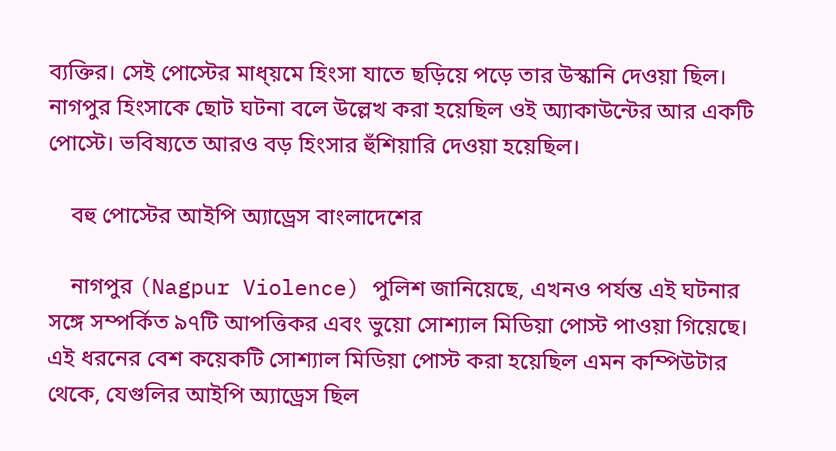ব্যক্তির। সেই পোস্টের মাধ্য়মে হিংসা যাতে ছড়িয়ে পড়ে তার উস্কানি দেওয়া ছিল। নাগপুর হিংসাকে ছোট ঘটনা বলে উল্লেখ করা হয়েছিল ওই অ্যাকাউন্টের আর একটি পোস্টে। ভবিষ্যতে আরও বড় হিংসার হুঁশিয়ারি দেওয়া হয়েছিল।

    বহু পোস্টের আইপি অ্যাড্রেস বাংলাদেশের

    নাগপুর (Nagpur Violence) পুলিশ জানিয়েছে, এখনও পর্যন্ত এই ঘটনার সঙ্গে সম্পর্কিত ৯৭টি আপত্তিকর এবং ভুয়ো সোশ্যাল মিডিয়া পোস্ট পাওয়া গিয়েছে। এই ধরনের বেশ কয়েকটি সোশ্যাল মিডিয়া পোস্ট করা হয়েছিল এমন কম্পিউটার থেকে, যেগুলির আইপি অ্যাড্রেস ছিল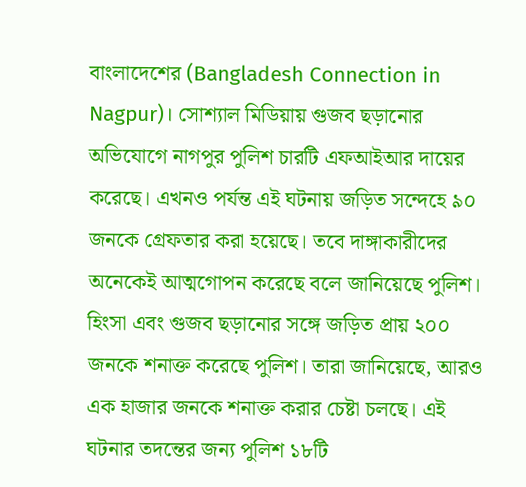বাংলাদেশের (Bangladesh Connection in Nagpur)। সোশ্যাল মিডিয়ায় গুজব ছড়ানোর অভিযোগে নাগপুর পুলিশ চারটি এফআইআর দায়ের করেছে। এখনও পর্যন্ত এই ঘটনায় জড়িত সন্দেহে ৯০ জনকে গ্রেফতার করা হয়েছে। তবে দাঙ্গাকারীদের অনেকেই আত্মগোপন করেছে বলে জানিয়েছে পুলিশ। হিংসা এবং গুজব ছড়ানোর সঙ্গে জড়িত প্রায় ২০০ জনকে শনাক্ত করেছে পুলিশ। তারা জানিয়েছে, আরও এক হাজার জনকে শনাক্ত করার চেষ্টা চলছে। এই ঘটনার তদন্তের জন্য পুলিশ ১৮টি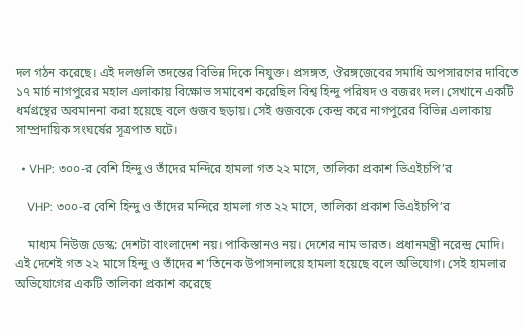দল গঠন করেছে। এই দলগুলি তদন্তের বিভিন্ন দিকে নিযুক্ত। প্রসঙ্গত, ঔরঙ্গজেবের সমাধি অপসারণের দাবিতে ১৭ মার্চ নাগপুরের মহাল এলাকায় বিক্ষোভ সমাবেশ করেছিল বিশ্ব হিন্দু পরিষদ ও বজরং দল। সেখানে একটি ধর্মগ্রন্থের অবমাননা করা হয়েছে বলে গুজব ছড়ায়। সেই গুজবকে কেন্দ্র করে নাগপুরের বিভিন্ন এলাকায় সাম্প্রদায়িক সংঘর্ষের সূত্রপাত ঘটে।

  • VHP: ৩০০-র বেশি হিন্দু ও তাঁদের মন্দিরে হামলা গত ২২ মাসে, তালিকা প্রকাশ ভিএইচপি’র

    VHP: ৩০০-র বেশি হিন্দু ও তাঁদের মন্দিরে হামলা গত ২২ মাসে, তালিকা প্রকাশ ভিএইচপি’র

    মাধ্যম নিউজ ডেস্ক: দেশটা বাংলাদেশ নয়। পাকিস্তানও নয়। দেশের নাম ভারত। প্রধানমন্ত্রী নরেন্দ্র মোদি। এই দেশেই গত ২২ মাসে হিন্দু ও তাঁদের শ’তিনেক উপাসনালয়ে হামলা হয়েছে বলে অভিযোগ। সেই হামলার অভিযোগের একটি তালিকা প্রকাশ করেছে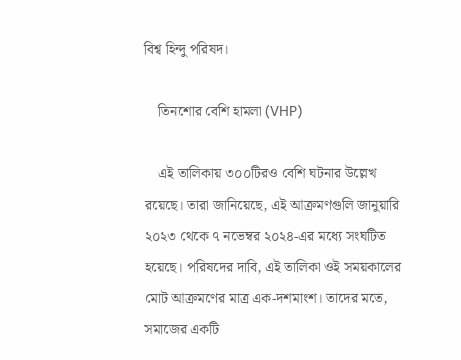বিশ্ব হিন্দু পরিষদ।

    তিনশোর বেশি হামলা (VHP)

    এই তালিকায় ৩০০টিরও বেশি ঘটনার উল্লেখ রয়েছে। তারা জানিয়েছে, এই আক্রমণগুলি জানুয়ারি ২০২৩ থেকে ৭ নভেম্বর ২০২৪-এর মধ্যে সংঘটিত হয়েছে। পরিষদের দাবি, এই তালিকা ওই সময়কালের মোট আক্রমণের মাত্র এক-দশমাংশ। তাদের মতে, সমাজের একটি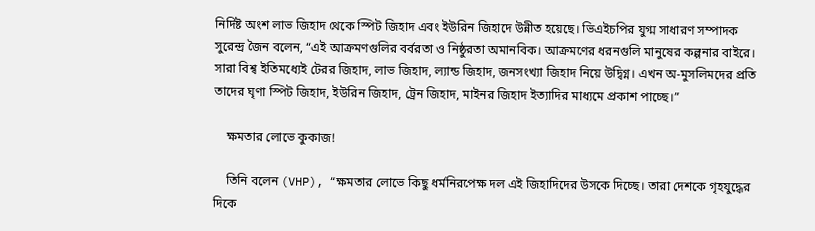নির্দিষ্ট অংশ লাভ জিহাদ থেকে স্পিট জিহাদ এবং ইউরিন জিহাদে উন্নীত হয়েছে। ভিএইচপির যুগ্ম সাধারণ সম্পাদক সুরেন্দ্র জৈন বলেন, “এই আক্রমণগুলির বর্বরতা ও নিষ্ঠুরতা অমানবিক। আক্রমণের ধরনগুলি মানুষের কল্পনার বাইরে। সারা বিশ্ব ইতিমধ্যেই টেরর জিহাদ, লাভ জিহাদ, ল্যান্ড জিহাদ, জনসংখ্যা জিহাদ নিয়ে উদ্বিগ্ন। এখন অ-মুসলিমদের প্রতি তাদের ঘৃণা স্পিট জিহাদ, ইউরিন জিহাদ, ট্রেন জিহাদ, মাইনর জিহাদ ইত্যাদির মাধ্যমে প্রকাশ পাচ্ছে।”

    ক্ষমতার লোভে কুকাজ!

    তিনি বলেন (VHP), “ক্ষমতার লোভে কিছু ধর্মনিরপেক্ষ দল এই জিহাদিদের উসকে দিচ্ছে। তারা দেশকে গৃহযুদ্ধের দিকে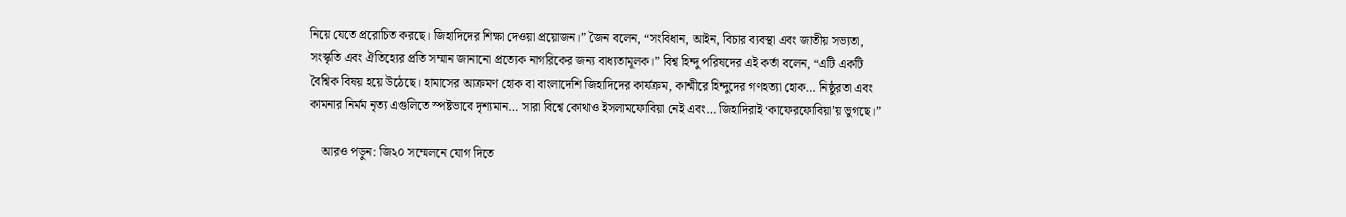নিয়ে যেতে প্ররোচিত করছে। জিহাদিদের শিক্ষা দেওয়া প্রয়োজন।” জৈন বলেন, “সংবিধান, আইন, বিচার ব্যবস্থা এবং জাতীয় সভ্যতা, সংস্কৃতি এবং ঐতিহ্যের প্রতি সম্মান জানানো প্রত্যেক নাগরিকের জন্য বাধ্যতামূলক।” বিশ্ব হিন্দু পরিষদের এই কর্তা বলেন, “এটি একটি বৈশ্বিক বিষয় হয়ে উঠেছে। হামাসের আক্রমণ হোক বা বাংলাদেশি জিহাদিদের কার্যক্রম, কাশ্মীরে হিন্দুদের গণহত্যা হোক… নিষ্ঠুরতা এবং কামনার নির্মম নৃত্য এগুলিতে স্পষ্টভাবে দৃশ্যমান… সারা বিশ্বে কোথাও ইসলামফোবিয়া নেই এবং… জিহাদিরাই ‘কাফেরফোবিয়া’য় ভুগছে।”

    আরও পড়ুন: জি২০ সম্মেলনে যোগ দিতে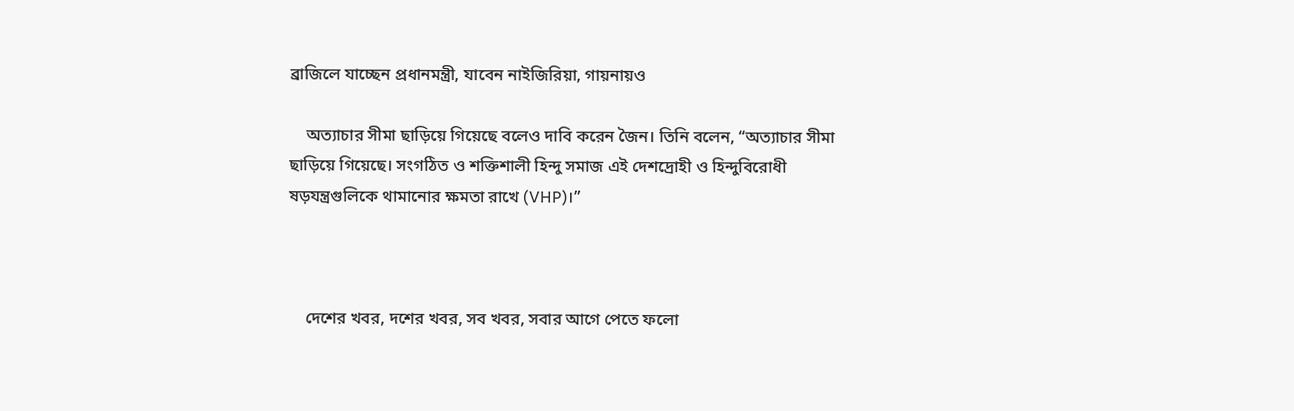ব্রাজিলে যাচ্ছেন প্রধানমন্ত্রী, যাবেন নাইজিরিয়া, গায়নায়ও

    অত্যাচার সীমা ছাড়িয়ে গিয়েছে বলেও দাবি করেন জৈন। তিনি বলেন, “অত্যাচার সীমা ছাড়িয়ে গিয়েছে। সংগঠিত ও শক্তিশালী হিন্দু সমাজ এই দেশদ্রোহী ও হিন্দুবিরোধী ষড়যন্ত্রগুলিকে থামানোর ক্ষমতা রাখে (VHP)।”



    দেশের খবর, দশের খবর, সব খবর, সবার আগে পেতে ফলো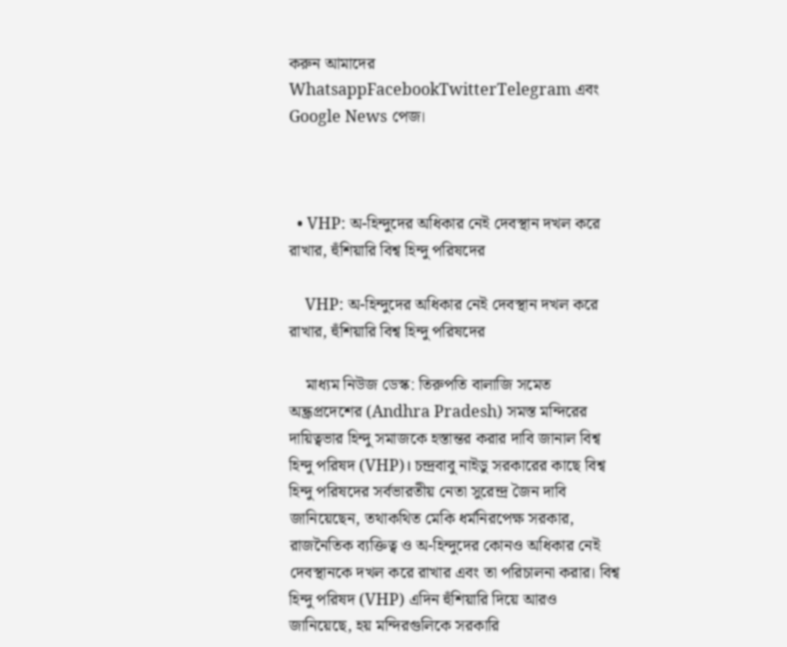করুন আমাদের  WhatsappFacebookTwitterTelegram এবং Google News পেজ।



  • VHP: অ-হিন্দুদের অধিকার নেই দেবস্থান দখল করে রাখার, হুঁশিয়ারি বিশ্ব হিন্দু পরিষদের

    VHP: অ-হিন্দুদের অধিকার নেই দেবস্থান দখল করে রাখার, হুঁশিয়ারি বিশ্ব হিন্দু পরিষদের

    মাধ্যম নিউজ ডেস্ক: তিরুপতি বালাজি সমেত অন্ধ্রপ্রদেশের (Andhra Pradesh) সমস্ত মন্দিরের দায়িত্বভার হিন্দু সমাজকে হস্তান্তর করার দাবি জানাল বিশ্ব হিন্দু পরিষদ (VHP)। চন্দ্রবাবু নাইডু সরকারের কাছে বিশ্ব হিন্দু পরিষদের সর্বভারতীয় নেতা সুরেন্দ্র জৈন দাবি জানিয়েছেন, তথাকথিত মেকি ধর্মনিরপেক্ষ সরকার, রাজনৈতিক ব্যক্তিত্ব ও অ-হিন্দুদের কোনও অধিকার নেই দেবস্থানকে দখল করে রাখার এবং তা পরিচালনা করার। বিশ্ব হিন্দু পরিষদ (VHP) এদিন হুঁশিয়ারি দিয়ে আরও জানিয়েছে, হয় মন্দিরগুলিকে সরকারি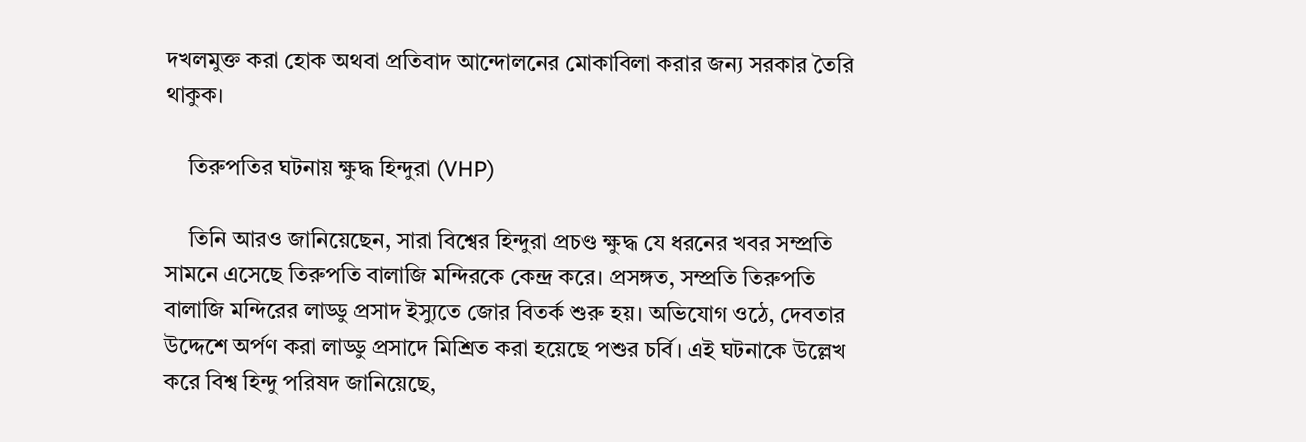দখলমুক্ত করা হোক অথবা প্রতিবাদ আন্দোলনের মোকাবিলা করার জন্য সরকার তৈরি থাকুক।

    তিরুপতির ঘটনায় ক্ষুদ্ধ হিন্দুরা (VHP)

    তিনি আরও জানিয়েছেন, সারা বিশ্বের হিন্দুরা প্রচণ্ড ক্ষুদ্ধ যে ধরনের খবর সম্প্রতি সামনে এসেছে তিরুপতি বালাজি মন্দিরকে কেন্দ্র করে। প্রসঙ্গত, সম্প্রতি তিরুপতি বালাজি মন্দিরের লাড্ডু প্রসাদ ইস্যুতে জোর বিতর্ক শুরু হয়। অভিযোগ ওঠে, দেবতার উদ্দেশে অর্পণ করা লাড্ডু প্রসাদে মিশ্রিত করা হয়েছে পশুর চর্বি। এই ঘটনাকে উল্লেখ করে বিশ্ব হিন্দু পরিষদ জানিয়েছে,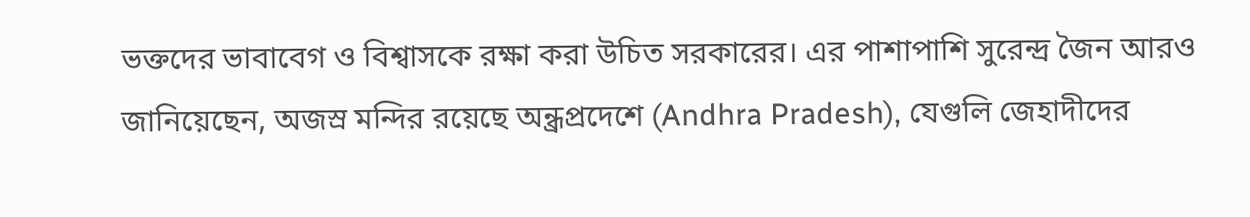ভক্তদের ভাবাবেগ ও বিশ্বাসকে রক্ষা করা উচিত সরকারের। এর পাশাপাশি সুরেন্দ্র জৈন আরও জানিয়েছেন, অজস্র মন্দির রয়েছে অন্ধ্রপ্রদেশে (Andhra Pradesh), যেগুলি জেহাদীদের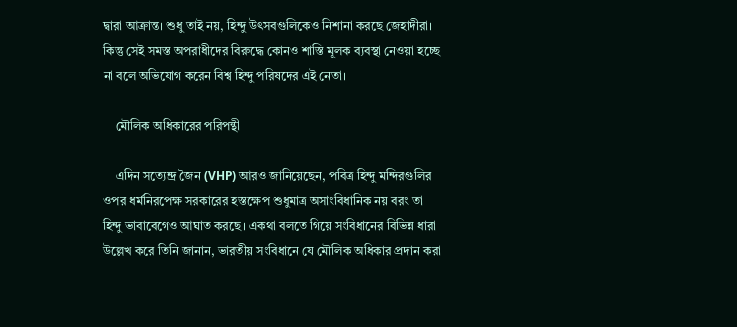দ্বারা আক্রান্ত। শুধু তাই নয়, হিন্দু উৎসবগুলিকেও নিশানা করছে জেহাদীরা। কিন্তু সেই সমস্ত অপরাধীদের বিরুদ্ধে কোনও শাস্তি মূলক ব্যবস্থা নেওয়া হচ্ছে না বলে অভিযোগ করেন বিশ্ব হিন্দু পরিষদের এই নেতা।

    মৌলিক অধিকারের পরিপন্থী

    এদিন সত্যেন্দ্র জৈন (VHP) আরও জানিয়েছেন, পবিত্র হিন্দু মন্দিরগুলির ওপর ধর্মনিরপেক্ষ সরকারের হস্তক্ষেপ শুধুমাত্র অসাংবিধানিক নয় বরং তা হিন্দু ভাবাবেগেও আঘাত করছে। একথা বলতে গিয়ে সংবিধানের বিভিন্ন ধারা উল্লেখ করে তিনি জানান, ভারতীয় সংবিধানে যে মৌলিক অধিকার প্রদান করা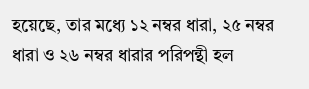হয়েছে, তার মধ্যে ১২ নম্বর ধারা, ২৫ নম্বর ধারা ও ২৬ নম্বর ধারার পরিপন্থী হল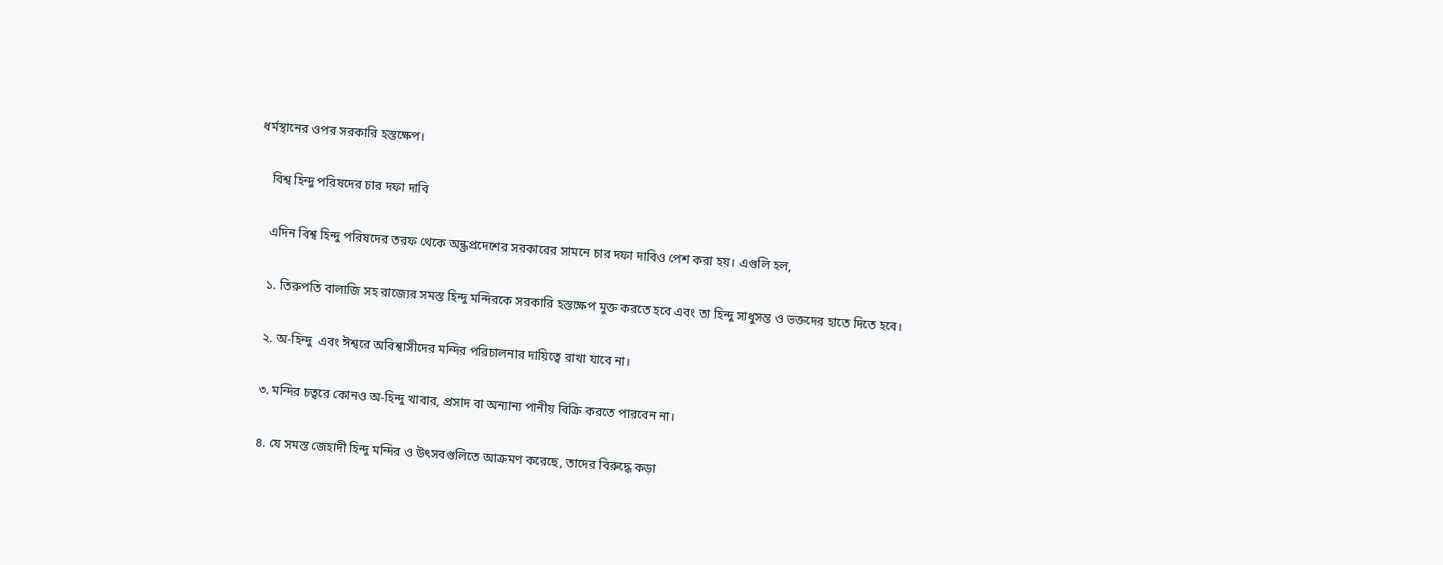ধর্মস্থানের ওপর সরকারি হস্তক্ষেপ।

    বিশ্ব হিন্দু পরিষদের চার দফা দাবি

    এদিন বিশ্ব হিন্দু পরিষদের তরফ থেকে অন্ধ্রপ্রদেশের সরকারের সামনে চার দফা দাবিও পেশ করা হয়। এগুলি হল,

    ১. তিরুপতি বালাজি সহ রাজ্যের সমস্ত হিন্দু মন্দিরকে সরকারি হস্তক্ষেপ মুক্ত করতে হবে এবং তা হিন্দু সাধুসন্ত ও ভক্তদের হাতে দিতে হবে।

    ২. অ-হিন্দু  এবং ঈশ্বরে অবিশ্বাসীদের মন্দির পরিচালনার দায়িত্বে রাখা যাবে না।

    ৩. মন্দির চত্বরে কোনও অ-হিন্দু খাবার, প্রসাদ বা অন্যান্য পানীয় বিক্রি করতে পারবেন না।

    ৪. যে সমস্ত জেহাদী হিন্দু মন্দির ও উৎসবগুলিতে আক্রমণ করেছে, তাদের বিরুদ্ধে কড়া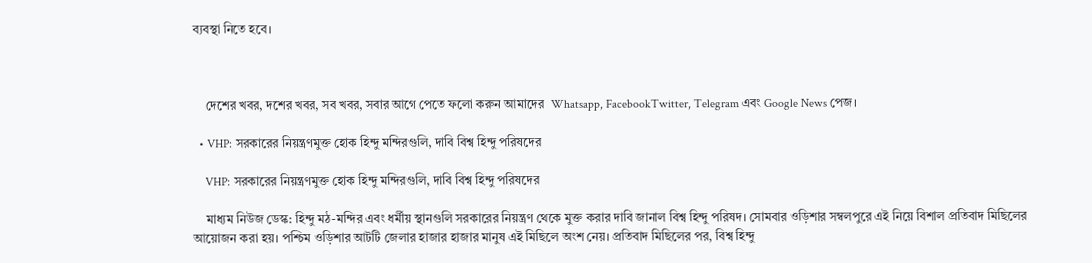ব্যবস্থা নিতে হবে।



    দেশের খবর, দশের খবর, সব খবর, সবার আগে পেতে ফলো করুন আমাদের  Whatsapp, FacebookTwitter, Telegram এবং Google News পেজ।

  • VHP: সরকারের নিয়ন্ত্রণমুক্ত হোক হিন্দু মন্দিরগুলি, দাবি বিশ্ব হিন্দু পরিষদের

    VHP: সরকারের নিয়ন্ত্রণমুক্ত হোক হিন্দু মন্দিরগুলি, দাবি বিশ্ব হিন্দু পরিষদের

    মাধ্যম নিউজ ডেস্ক: হিন্দু মঠ-মন্দির এবং ধর্মীয় স্থানগুলি সরকারের নিয়ন্ত্রণ থেকে মুক্ত করার দাবি জানাল বিশ্ব হিন্দু পরিষদ। সোমবার ওড়িশার সম্বলপুরে এই নিয়ে বিশাল প্রতিবাদ মিছিলের আয়োজন করা হয়। পশ্চিম ওড়িশার আটটি জেলার হাজার হাজার মানুষ এই মিছিলে অংশ নেয়। প্রতিবাদ মিছিলের পর, বিশ্ব হিন্দু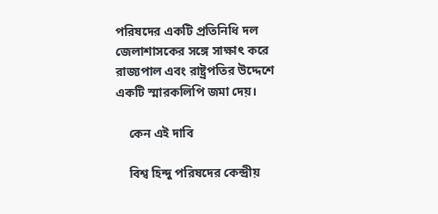পরিষদের একটি প্রতিনিধি দল জেলাশাসকের সঙ্গে সাক্ষাৎ করে রাজ্যপাল এবং রাষ্ট্রপতির উদ্দেশে একটি স্মারকলিপি জমা দেয়।

    কেন এই দাবি

    বিশ্ব হিন্দু পরিষদের কেন্দ্রীয়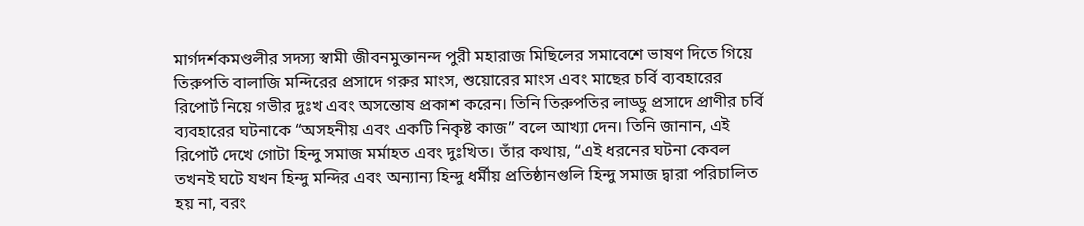মার্গদর্শকমণ্ডলীর সদস্য স্বামী জীবনমুক্তানন্দ পুরী মহারাজ মিছিলের সমাবেশে ভাষণ দিতে গিয়ে তিরুপতি বালাজি মন্দিরের প্রসাদে গরুর মাংস, শুয়োরের মাংস এবং মাছের চর্বি ব্যবহারের রিপোর্ট নিয়ে গভীর দুঃখ এবং অসন্তোষ প্রকাশ করেন। তিনি তিরুপতির লাড্ডু প্রসাদে প্রাণীর চর্বি ব্যবহারের ঘটনাকে “অসহনীয় এবং একটি নিকৃষ্ট কাজ” বলে আখ্যা দেন। তিনি জানান, এই রিপোর্ট দেখে গোটা হিন্দু সমাজ মর্মাহত এবং দুঃখিত। তাঁর কথায়, “এই ধরনের ঘটনা কেবল তখনই ঘটে যখন হিন্দু মন্দির এবং অন্যান্য হিন্দু ধর্মীয় প্রতিষ্ঠানগুলি হিন্দু সমাজ দ্বারা পরিচালিত হয় না, বরং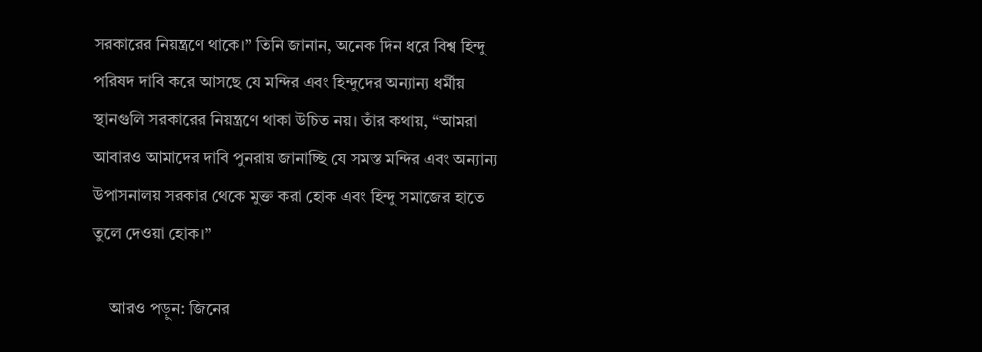সরকারের নিয়ন্ত্রণে থাকে।” তিনি জানান, অনেক দিন ধরে বিশ্ব হিন্দু পরিষদ দাবি করে আসছে যে মন্দির এবং হিন্দুদের অন্যান্য ধর্মীয় স্থানগুলি সরকারের নিয়ন্ত্রণে থাকা উচিত নয়। তাঁর কথায়, “আমরা আবারও আমাদের দাবি পুনরায় জানাচ্ছি যে সমস্ত মন্দির এবং অন্যান্য উপাসনালয় সরকার থেকে মুক্ত করা হোক এবং হিন্দু সমাজের হাতে তুলে দেওয়া হোক।”

    আরও পড়ুন: জিনের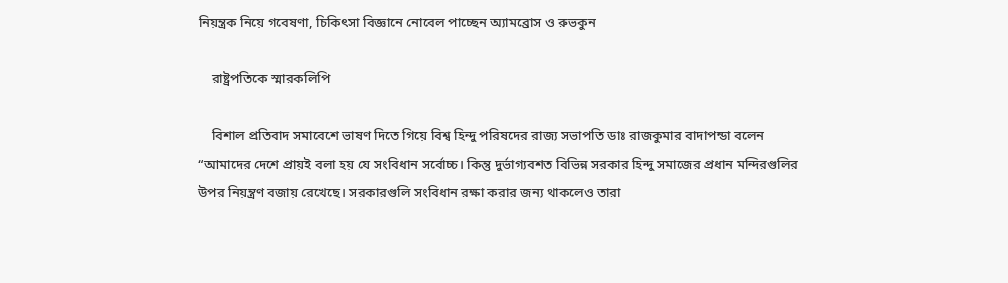নিয়ন্ত্রক নিয়ে গবেষণা, চিকিৎসা বিজ্ঞানে নোবেল পাচ্ছেন অ্যামব্রোস ও রুভকুন

    রাষ্ট্রপতিকে স্মারকলিপি

    বিশাল প্রতিবাদ সমাবেশে ভাষণ দিতে গিয়ে বিশ্ব হিন্দু পরিষদের রাজ্য সভাপতি ডাঃ রাজকুমার বাদাপন্ডা বলেন “আমাদের দেশে প্রায়ই বলা হয় যে সংবিধান সর্বোচ্চ। কিন্তু দুর্ভাগ্যবশত বিভিন্ন সরকার হিন্দু সমাজের প্রধান মন্দিরগুলির উপর নিয়ন্ত্রণ বজায় রেখেছে। সরকারগুলি সংবিধান রক্ষা করার জন্য থাকলেও তারা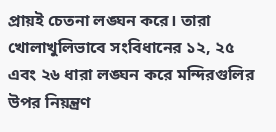প্রায়ই চেতনা লঙ্ঘন করে। তারা খোলাখুলিভাবে সংবিধানের ১২, ২৫ এবং ২৬ ধারা লঙ্ঘন করে মন্দিরগুলির উপর নিয়ন্ত্রণ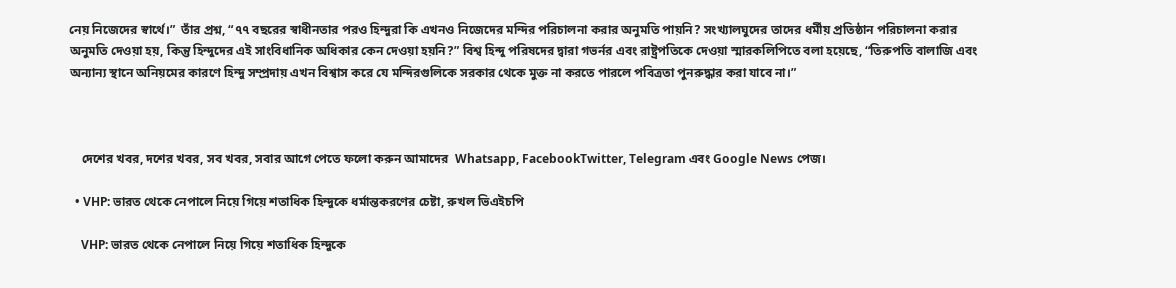নেয় নিজেদের স্বার্থে।”  তাঁর প্রশ্ন, “৭৭ বছরের স্বাধীনতার পরও হিন্দুরা কি এখনও নিজেদের মন্দির পরিচালনা করার অনুমতি পায়নি? সংখ্যালঘুদের তাদের ধর্মীয় প্রতিষ্ঠান পরিচালনা করার অনুমতি দেওয়া হয়, কিন্তু হিন্দুদের এই সাংবিধানিক অধিকার কেন দেওয়া হয়নি?” বিশ্ব হিন্দু পরিষদের দ্বারা গভর্নর এবং রাষ্ট্রপতিকে দেওয়া স্মারকলিপিতে বলা হয়েছে, “তিরুপতি বালাজি এবং অন্যান্য স্থানে অনিয়মের কারণে হিন্দু সম্প্রদায় এখন বিশ্বাস করে যে মন্দিরগুলিকে সরকার থেকে মুক্ত না করতে পারলে পবিত্রতা পুনরুদ্ধার করা যাবে না।”



    দেশের খবর, দশের খবর, সব খবর, সবার আগে পেতে ফলো করুন আমাদের  Whatsapp, FacebookTwitter, Telegram এবং Google News পেজ।

  • VHP: ভারত থেকে নেপালে নিয়ে গিয়ে শতাধিক হিন্দুকে ধর্মান্তকরণের চেষ্টা, রুখল ভিএইচপি

    VHP: ভারত থেকে নেপালে নিয়ে গিয়ে শতাধিক হিন্দুকে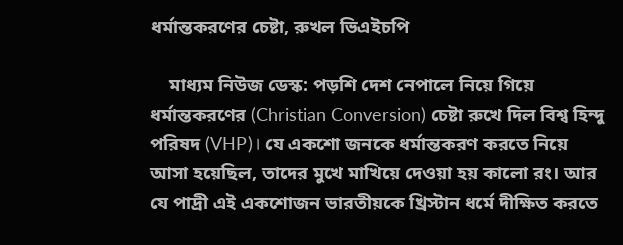ধর্মান্তকরণের চেষ্টা, রুখল ভিএইচপি

    মাধ্যম নিউজ ডেস্ক: পড়শি দেশ নেপালে নিয়ে গিয়ে ধর্মান্তকরণের (Christian Conversion) চেষ্টা রুখে দিল বিশ্ব হিন্দু পরিষদ (VHP)। যে একশো জনকে ধর্মান্তকরণ করতে নিয়ে আসা হয়েছিল, তাদের মুখে মাখিয়ে দেওয়া হয় কালো রং। আর যে পাদ্রী এই একশোজন ভারতীয়কে খ্রিস্টান ধর্মে দীক্ষিত করতে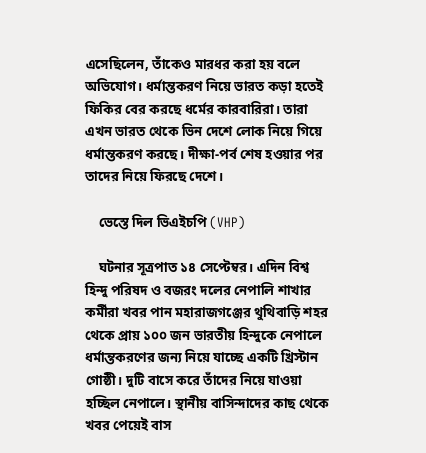এসেছিলেন, তাঁকেও মারধর করা হয় বলে অভিযোগ। ধর্মান্তকরণ নিয়ে ভারত কড়া হতেই ফিকির বের করছে ধর্মের কারবারিরা। তারা এখন ভারত থেকে ভিন দেশে লোক নিয়ে গিয়ে ধর্মান্তকরণ করছে। দীক্ষা-পর্ব শেষ হওয়ার পর তাদের নিয়ে ফিরছে দেশে।

    ভেস্তে দিল ভিএইচপি (VHP)

    ঘটনার সূত্রপাত ১৪ সেপ্টেম্বর। এদিন বিশ্ব হিন্দু পরিষদ ও বজরং দলের নেপালি শাখার কর্মীরা খবর পান মহারাজগঞ্জের থুথিবাড়ি শহর থেকে প্রায় ১০০ জন ভারতীয় হিন্দুকে নেপালে ধর্মান্তকরণের জন্য নিয়ে যাচ্ছে একটি খ্রিস্টান গোষ্ঠী। দুটি বাসে করে তাঁদের নিয়ে যাওয়া হচ্ছিল নেপালে। স্থানীয় বাসিন্দাদের কাছ থেকে খবর পেয়েই বাস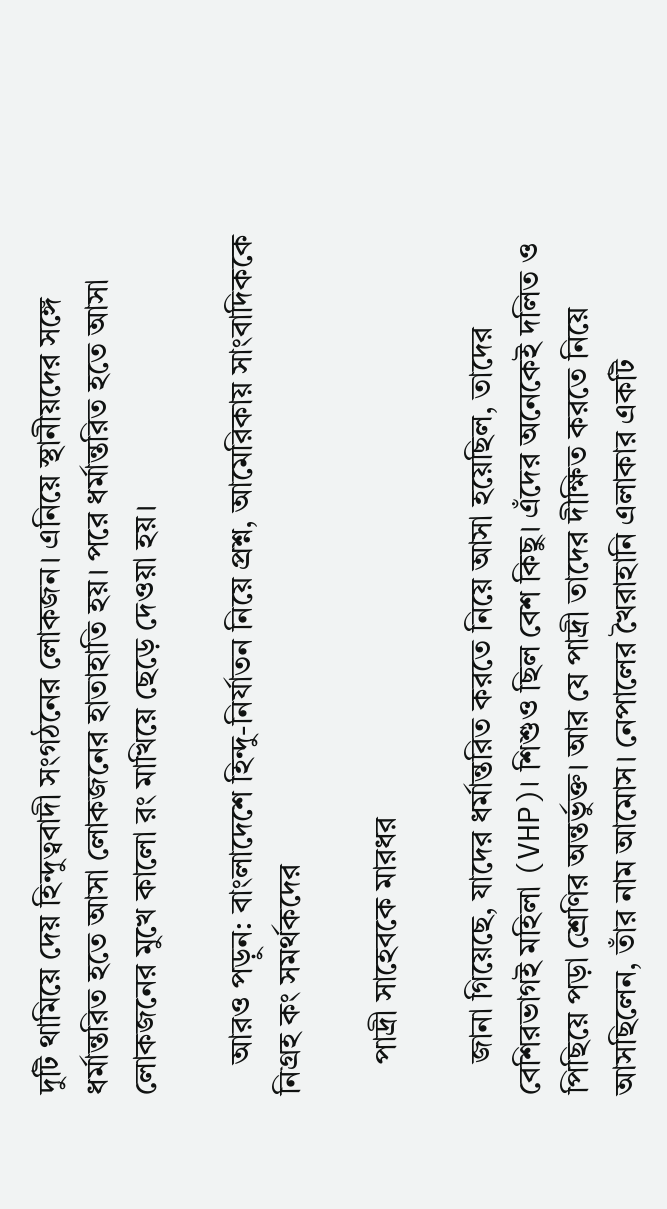দুটি থামিয়ে দেয় হিন্দুত্ববাদী সংগঠনের লোকজন। এনিয়ে স্থানীয়দের সঙ্গে ধর্মান্তরিত হতে আসা লোকজনের হাতাহাতি হয়। পরে ধর্মান্তরিত হতে আসা লোকজনের মুখে কালো রং মাখিয়ে ছেড়ে দেওয়া হয়।

    আরও পড়ুন: বাংলাদেশে হিন্দু-নির্যাতন নিয়ে প্রশ্ন, আমেরিকায় সাংবাদিককে নিগ্রহ কং সমর্থকদের

    পাদ্রী সাহেবকে মারধর

    জানা গিয়েছে, যাদের ধর্মান্তরিত করতে নিয়ে আসা হয়েছিল, তাদের বেশিরভাগই মহিলা (VHP)। শিশুও ছিল বেশ কিছু। এঁদের অনেকেই দলিত ও পিছিয়ে পড়া শ্রেণির অন্তর্ভুক্ত। আর যে পাদ্রী তাদের দীক্ষিত করতে নিয়ে আসছিলেন, তাঁর নাম আমোস। নেপালের খৈরাহানি এলাকার একটি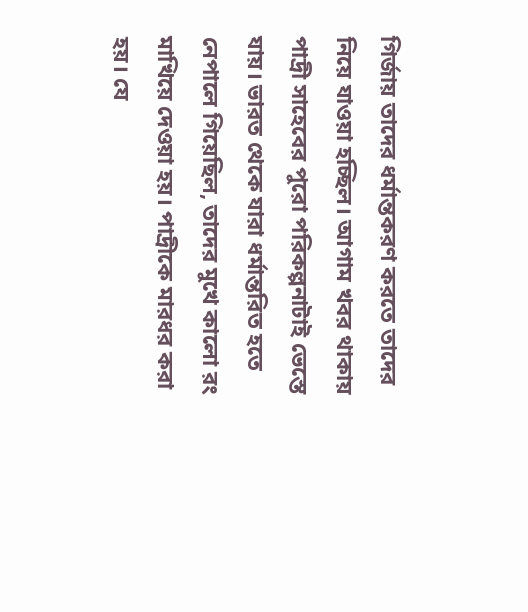গির্জায় তাদের ধর্মান্তকরণ করতে তাদের নিয়ে যাওয়া হচ্ছিল। আগাম খবর থাকায় পাদ্রী সাহেবের পুরো পরিকল্পনাটাই ভেস্তে যায়। ভারত থেকে যারা ধর্মান্তরিত হতে নেপালে গিয়েছিল, তাদের মুখে কালো রং মাখিয়ে দেওয়া হয়। পাদ্রীকে মারধর করা হয়। যে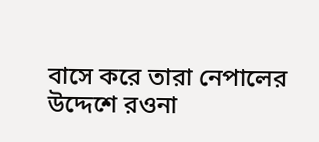বাসে করে তারা নেপালের উদ্দেশে রওনা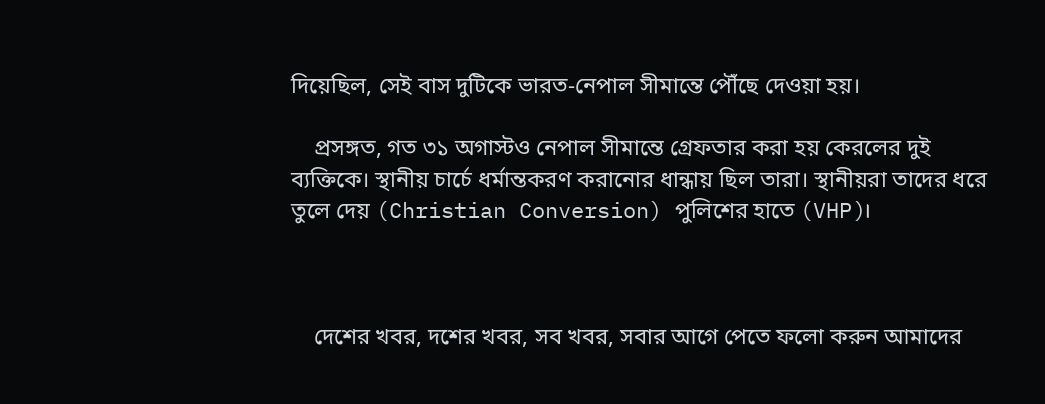দিয়েছিল, সেই বাস দুটিকে ভারত-নেপাল সীমান্তে পৌঁছে দেওয়া হয়।

    প্রসঙ্গত, গত ৩১ অগাস্টও নেপাল সীমান্তে গ্রেফতার করা হয় কেরলের দুই ব্যক্তিকে। স্থানীয় চার্চে ধর্মান্তকরণ করানোর ধান্ধায় ছিল তারা। স্থানীয়রা তাদের ধরে তুলে দেয় (Christian Conversion) পুলিশের হাতে (VHP)।



    দেশের খবর, দশের খবর, সব খবর, সবার আগে পেতে ফলো করুন আমাদের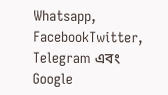Whatsapp, FacebookTwitter, Telegram এবং Google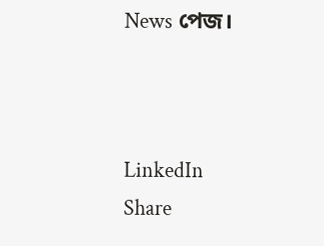News পেজ।



LinkedIn
Share